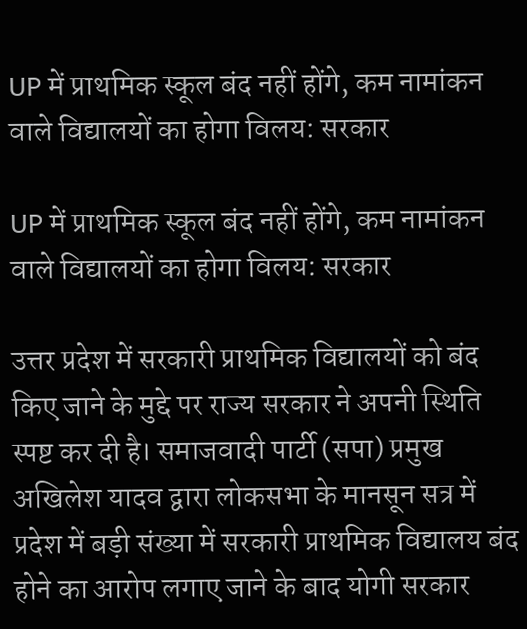UP में प्राथमिक स्कूल बंद नहीं होंगे, कम नामांकन वाले विद्यालयों का होगा विलय: सरकार

UP में प्राथमिक स्कूल बंद नहीं होंगे, कम नामांकन वाले विद्यालयों का होगा विलय: सरकार

उत्तर प्रदेश में सरकारी प्राथमिक विद्यालयों को बंद किए जाने के मुद्दे पर राज्य सरकार ने अपनी स्थिति स्पष्ट कर दी है। समाजवादी पार्टी (सपा) प्रमुख अखिलेश यादव द्वारा लोकसभा के मानसून सत्र में प्रदेश में बड़ी संख्या में सरकारी प्राथमिक विद्यालय बंद होने का आरोप लगाए जाने के बाद योगी सरकार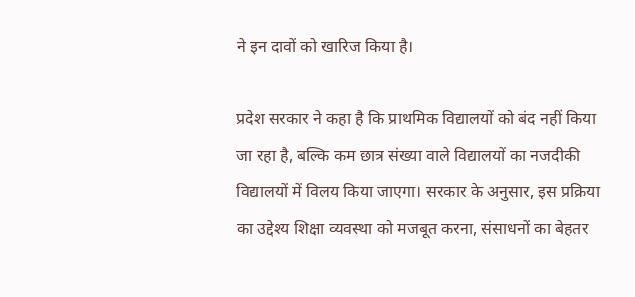ने इन दावों को खारिज किया है।

प्रदेश सरकार ने कहा है कि प्राथमिक विद्यालयों को बंद नहीं किया जा रहा है, बल्कि कम छात्र संख्या वाले विद्यालयों का नजदीकी विद्यालयों में विलय किया जाएगा। सरकार के अनुसार, इस प्रक्रिया का उद्देश्य शिक्षा व्यवस्था को मजबूत करना, संसाधनों का बेहतर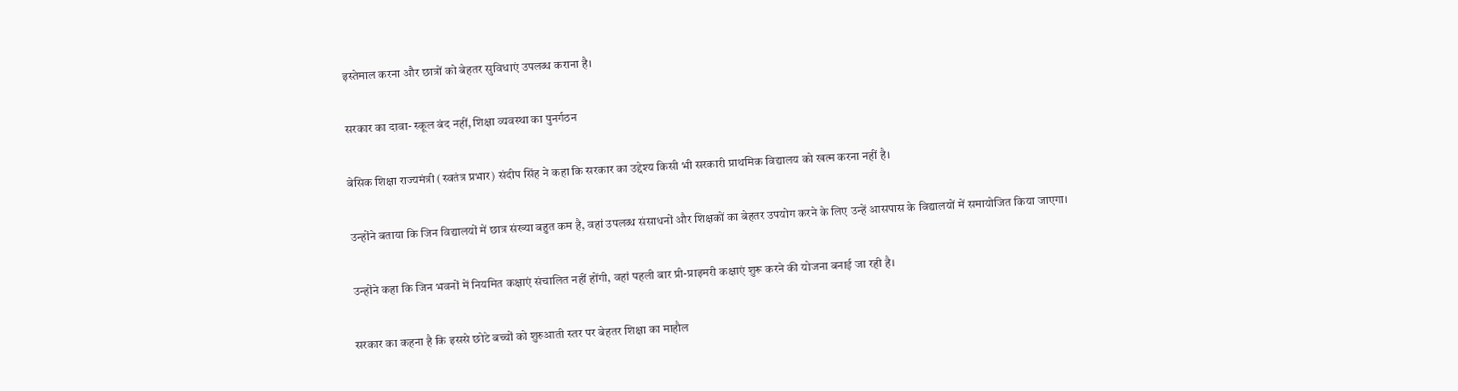इस्तेमाल करना और छात्रों को बेहतर सुविधाएं उपलब्ध कराना है।

सरकार का दावा- स्कूल बंद नहीं, शिक्षा व्यवस्था का पुनर्गठन

बेसिक शिक्षा राज्यमंत्री (स्वतंत्र प्रभार) संदीप सिंह ने कहा कि सरकार का उद्देश्य किसी भी सरकारी प्राथमिक विद्यालय को खत्म करना नहीं है।

उन्होंने बताया कि जिन विद्यालयों में छात्र संख्या बहुत कम है, वहां उपलब्ध संसाधनों और शिक्षकों का बेहतर उपयोग करने के लिए उन्हें आसपास के विद्यालयों में समायोजित किया जाएगा।

उन्होंने कहा कि जिन भवनों में नियमित कक्षाएं संचालित नहीं होंगी, वहां पहली बार प्री-प्राइमरी कक्षाएं शुरू करने की योजना बनाई जा रही है।

सरकार का कहना है कि इससे छोटे बच्चों को शुरुआती स्तर पर बेहतर शिक्षा का माहौल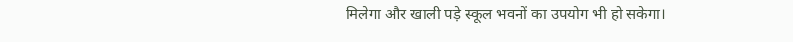मिलेगा और खाली पड़े स्कूल भवनों का उपयोग भी हो सकेगा।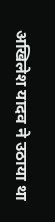अखिलेश यादव ने उठाया था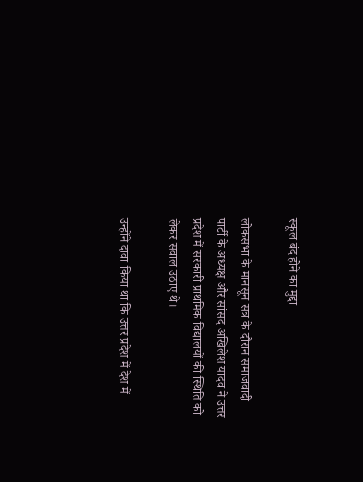स्कूल बंद होने का मुद्दा

लोकसभा के मानसून सत्र के दौरान समाजवादी पार्टी के अध्यक्ष और सांसद अखिलेश यादव ने उत्तर प्रदेश में सरकारी प्राथमिक विद्यालयों की स्थिति को लेकर सवाल उठाए थे।

उन्होंने दावा किया था कि उत्तर प्रदेश में देश में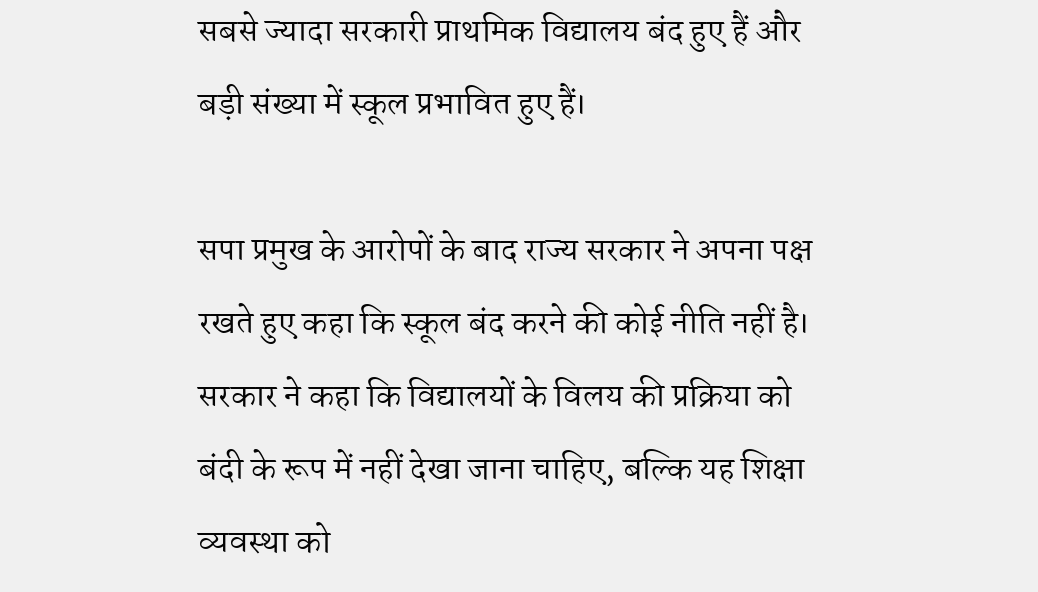सबसे ज्यादा सरकारी प्राथमिक विद्यालय बंद हुए हैं और बड़ी संख्या में स्कूल प्रभावित हुए हैं।

सपा प्रमुख के आरोपों के बाद राज्य सरकार ने अपना पक्ष रखते हुए कहा कि स्कूल बंद करने की कोई नीति नहीं है। सरकार ने कहा कि विद्यालयों के विलय की प्रक्रिया को बंदी के रूप में नहीं देखा जाना चाहिए, बल्कि यह शिक्षा व्यवस्था को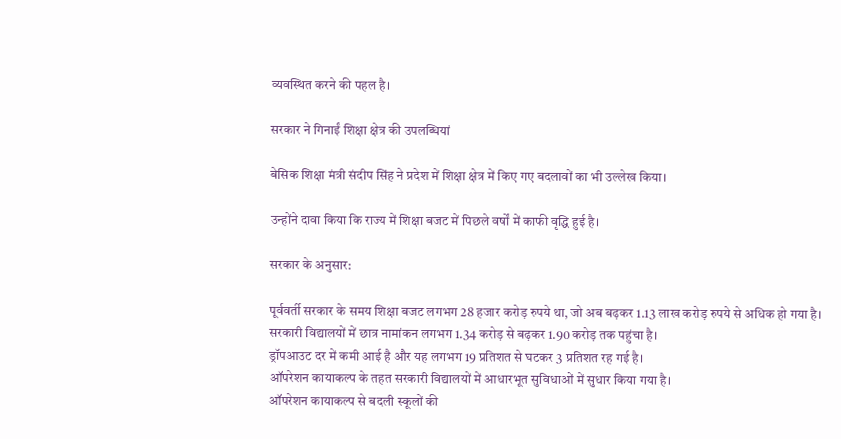व्यवस्थित करने की पहल है।

सरकार ने गिनाईं शिक्षा क्षेत्र की उपलब्धियां

बेसिक शिक्षा मंत्री संदीप सिंह ने प्रदेश में शिक्षा क्षेत्र में किए गए बदलावों का भी उल्लेख किया।

उन्होंने दावा किया कि राज्य में शिक्षा बजट में पिछले वर्षों में काफी वृद्धि हुई है।

सरकार के अनुसार:

पूर्ववर्ती सरकार के समय शिक्षा बजट लगभग 28 हजार करोड़ रुपये था, जो अब बढ़कर 1.13 लाख करोड़ रुपये से अधिक हो गया है।
सरकारी विद्यालयों में छात्र नामांकन लगभग 1.34 करोड़ से बढ़कर 1.90 करोड़ तक पहुंचा है।
ड्रॉपआउट दर में कमी आई है और यह लगभग 19 प्रतिशत से घटकर 3 प्रतिशत रह गई है।
ऑपरेशन कायाकल्प के तहत सरकारी विद्यालयों में आधारभूत सुविधाओं में सुधार किया गया है।
ऑपरेशन कायाकल्प से बदली स्कूलों की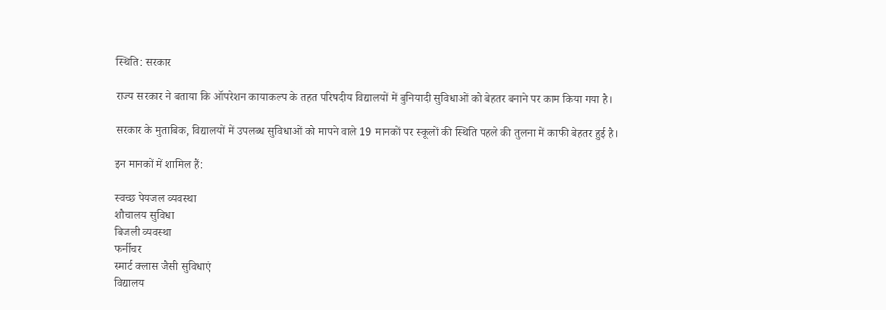स्थिति: सरकार

राज्य सरकार ने बताया कि ऑपरेशन कायाकल्प के तहत परिषदीय विद्यालयों में बुनियादी सुविधाओं को बेहतर बनाने पर काम किया गया है।

सरकार के मुताबिक, विद्यालयों में उपलब्ध सुविधाओं को मापने वाले 19 मानकों पर स्कूलों की स्थिति पहले की तुलना में काफी बेहतर हुई है।

इन मानकों में शामिल हैं:

स्वच्छ पेयजल व्यवस्था
शौचालय सुविधा
बिजली व्यवस्था
फर्नीचर
स्मार्ट क्लास जैसी सुविधाएं
विद्यालय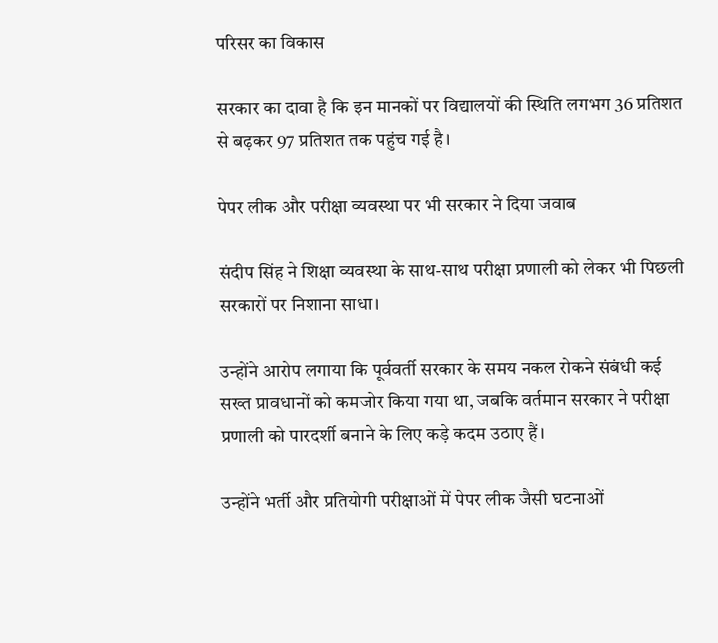परिसर का विकास

सरकार का दावा है कि इन मानकों पर विद्यालयों की स्थिति लगभग 36 प्रतिशत से बढ़कर 97 प्रतिशत तक पहुंच गई है।

पेपर लीक और परीक्षा व्यवस्था पर भी सरकार ने दिया जवाब

संदीप सिंह ने शिक्षा व्यवस्था के साथ-साथ परीक्षा प्रणाली को लेकर भी पिछली सरकारों पर निशाना साधा।

उन्होंने आरोप लगाया कि पूर्ववर्ती सरकार के समय नकल रोकने संबंधी कई सख्त प्रावधानों को कमजोर किया गया था, जबकि वर्तमान सरकार ने परीक्षा प्रणाली को पारदर्शी बनाने के लिए कड़े कदम उठाए हैं।

उन्होंने भर्ती और प्रतियोगी परीक्षाओं में पेपर लीक जैसी घटनाओं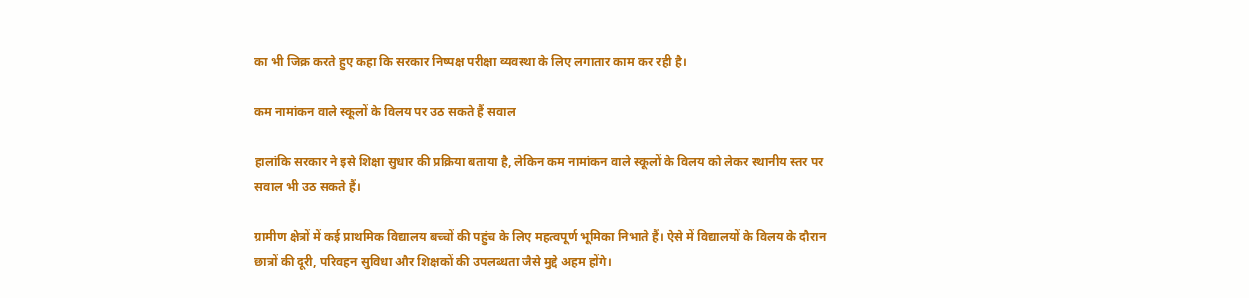का भी जिक्र करते हुए कहा कि सरकार निष्पक्ष परीक्षा व्यवस्था के लिए लगातार काम कर रही है।

कम नामांकन वाले स्कूलों के विलय पर उठ सकते हैं सवाल

हालांकि सरकार ने इसे शिक्षा सुधार की प्रक्रिया बताया है, लेकिन कम नामांकन वाले स्कूलों के विलय को लेकर स्थानीय स्तर पर सवाल भी उठ सकते हैं।

ग्रामीण क्षेत्रों में कई प्राथमिक विद्यालय बच्चों की पहुंच के लिए महत्वपूर्ण भूमिका निभाते हैं। ऐसे में विद्यालयों के विलय के दौरान छात्रों की दूरी, परिवहन सुविधा और शिक्षकों की उपलब्धता जैसे मुद्दे अहम होंगे।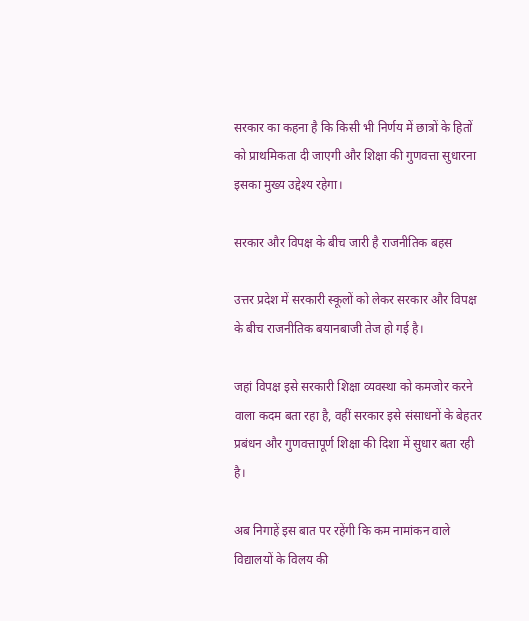सरकार का कहना है कि किसी भी निर्णय में छात्रों के हितों को प्राथमिकता दी जाएगी और शिक्षा की गुणवत्ता सुधारना इसका मुख्य उद्देश्य रहेगा।

सरकार और विपक्ष के बीच जारी है राजनीतिक बहस

उत्तर प्रदेश में सरकारी स्कूलों को लेकर सरकार और विपक्ष के बीच राजनीतिक बयानबाजी तेज हो गई है।

जहां विपक्ष इसे सरकारी शिक्षा व्यवस्था को कमजोर करने वाला कदम बता रहा है, वहीं सरकार इसे संसाधनों के बेहतर प्रबंधन और गुणवत्तापूर्ण शिक्षा की दिशा में सुधार बता रही है।

अब निगाहें इस बात पर रहेंगी कि कम नामांकन वाले विद्यालयों के विलय की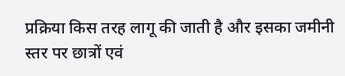प्रक्रिया किस तरह लागू की जाती है और इसका जमीनी स्तर पर छात्रों एवं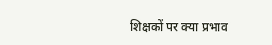शिक्षकों पर क्या प्रभाव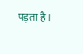पड़ता है।